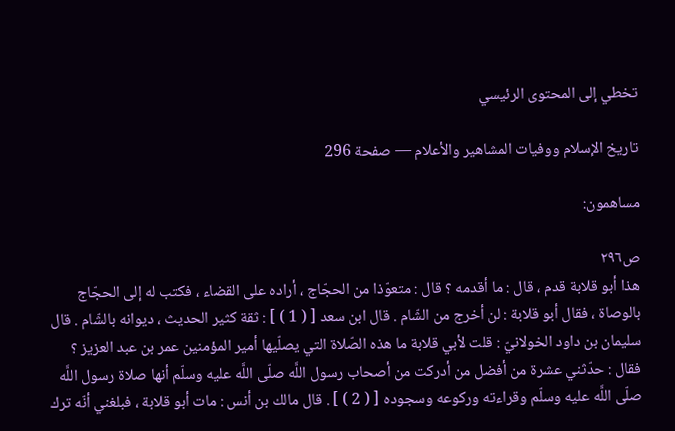تخطي إلى المحتوى الرئيسي

تاريخ الإسلام ووفيات المشاهير والأعلام — صفحة 296

مساهمون:

ص٢٩٦
هذا أبو قلابة قدم ، قال : ما أقدمه ؟ قال : متعوّذا من الحجّاج ، أراده على القضاء ، فكتب له إلى الحجّاج بالوصاة ، فقال أبو قلابة : لن أخرج من الشّام . قال ابن سعد [ ( 1 ) ] : ثقة كثير الحديث ، ديوانه بالشّام . قال سليمان بن داود الخولانيّ : قلت لأبي قلابة ما هذه الصّلاة التي يصلّيها أمير المؤمنين عمر بن عبد العزيز ؟ فقال : حدّثني عشرة من أفضل من أدركت من أصحاب رسول اللَّه صلّى اللَّه عليه وسلّم أنها صلاة رسول اللَّه صلّى اللَّه عليه وسلّم وقراءته وركوعه وسجوده [ ( 2 ) ] . قال مالك بن أنس : مات أبو قلابة ، فبلغني أنّه ترك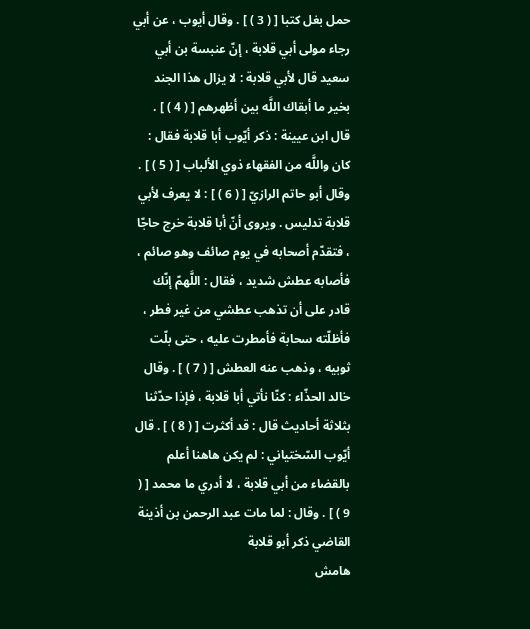حمل بغل كتبا [ ( 3 ) ] . وقال أيوب ، عن أبي رجاء مولى أبي قلابة ، إنّ عنبسة بن أبي سعيد قال لأبي قلابة : لا يزال هذا الجند بخير ما أبقاك اللَّه بين أظهرهم [ ( 4 ) ] . قال ابن عيينة : ذكر أيّوب أبا قلابة فقال : كان واللَّه من الفقهاء ذوي الألباب [ ( 5 ) ] . وقال أبو حاتم الرازيّ [ ( 6 ) ] : لا يعرف لأبي قلابة تدليس . ويروى أنّ أبا قلابة خرج حاجّا ، فتقدّم أصحابه في يوم صائف وهو صائم ، فأصابه عطش شديد ، فقال : اللَّهمّ إنّك قادر على أن تذهب عطشي من غير فطر ، فأظلّته سحابة فأمطرت عليه ، حتى بلّت ثوبيه ، وذهب عنه العطش [ ( 7 ) ] . وقال خالد الحذّاء : كنّا نأتي أبا قلابة ، فإذا حدّثنا بثلاثة أحاديث قال : قد أكثرت [ ( 8 ) ] . قال أيّوب السّختياني : لم يكن هاهنا أعلم بالقضاء من أبي قلابة ، لا أدري ما محمد [ ( 9 ) ] . وقال : لما مات عبد الرحمن بن أذينة القاضي ذكر أبو قلابة
هامش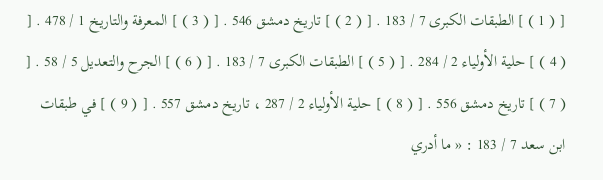[ ( 1 ) ] الطبقات الكبرى 7 / 183 . [ ( 2 ) ] تاريخ دمشق 546 . [ ( 3 ) ] المعرفة والتاريخ 1 / 478 . [ ( 4 ) ] حلية الأولياء 2 / 284 . [ ( 5 ) ] الطبقات الكبرى 7 / 183 . [ ( 6 ) ] الجرح والتعديل 5 / 58 . [ ( 7 ) ] تاريخ دمشق 556 . [ ( 8 ) ] حلية الأولياء 2 / 287 ، تاريخ دمشق 557 . [ ( 9 ) ] في طبقات ابن سعد 7 / 183 : « ما أدري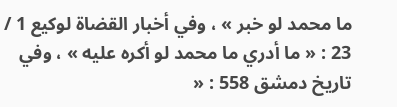ما محمد لو خبر » ، وفي أخبار القضاة لوكيع 1 / 23 : « ما أدري ما محمد لو أكره عليه » ، وفي تاريخ دمشق 558 : «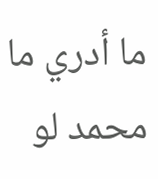ما أدري ما محمد لو